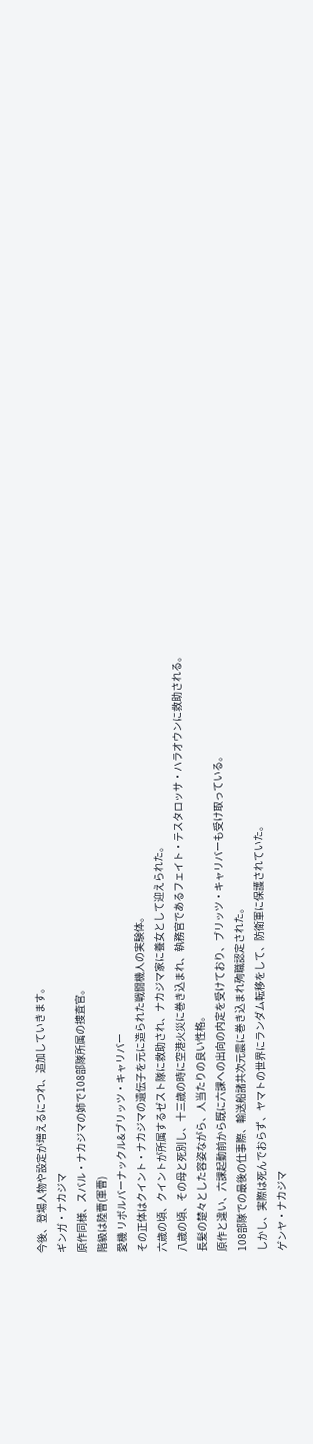今後、登場人物や設定が増えるにつれ、追加していきます。
ギンガ・ナカジマ
原作同様、スバル・ナカジマの姉で108部隊所属の捜査官。
階級は陸曹(軍曹)
愛機 リボルバーナックル&ブリッツ・キャリバー
その正体はクイント・ナカジマの遺伝子を元に造られた戦闘機人の実験体。
六歳の頃、クイントが所属するゼスト隊に救助され、ナカジマ家に養女として迎えられた。
八歳の頃、その母と死別し、十三歳の時に空港火災に巻き込まれ、執務官であるフェイト・テスタロッサ・ハラオウンに救助される。
長髪の楚々とした容姿ながら、人当たりの良い性格。
原作と違い、六課起動前から既に六課への出向の内定を受けており、ブリッツ・キャリバーも受け取っている。
108部隊での最後の仕事際、輸送船諸共次元震に巻き込まれ殉職認定された。
しかし、実際は死んでおらず、ヤマトの世界にランダム転移をして、防衛軍に保護されていた。
ゲンヤ・ナカジマ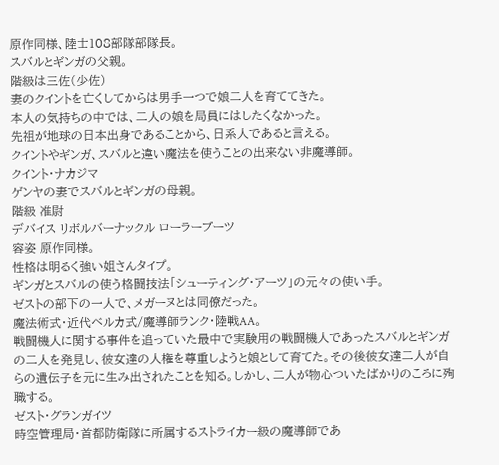原作同様、陸士108部隊部隊長。
スバルとギンガの父親。
階級は三佐(少佐)
妻のクイントを亡くしてからは男手一つで娘二人を育ててきた。
本人の気持ちの中では、二人の娘を局員にはしたくなかった。
先祖が地球の日本出身であることから、日系人であると言える。
クイントやギンガ、スバルと違い魔法を使うことの出来ない非魔導師。
クイント・ナカジマ
ゲンヤの妻でスバルとギンガの母親。
階級 准尉
デバイス リボルバーナックル ローラーブーツ
容姿 原作同様。
性格は明るく強い姐さんタイプ。
ギンガとスバルの使う格闘技法「シューティング・アーツ」の元々の使い手。
ゼストの部下の一人で、メガーヌとは同僚だった。
魔法術式・近代ベルカ式/魔導師ランク・陸戦AA。
戦闘機人に関する事件を追っていた最中で実験用の戦闘機人であったスバルとギンガの二人を発見し、彼女達の人権を尊重しようと娘として育てた。その後彼女達二人が自らの遺伝子を元に生み出されたことを知る。しかし、二人が物心ついたばかりのころに殉職する。
ゼスト・グランガイツ
時空管理局・首都防衛隊に所属するストライカー級の魔導師であ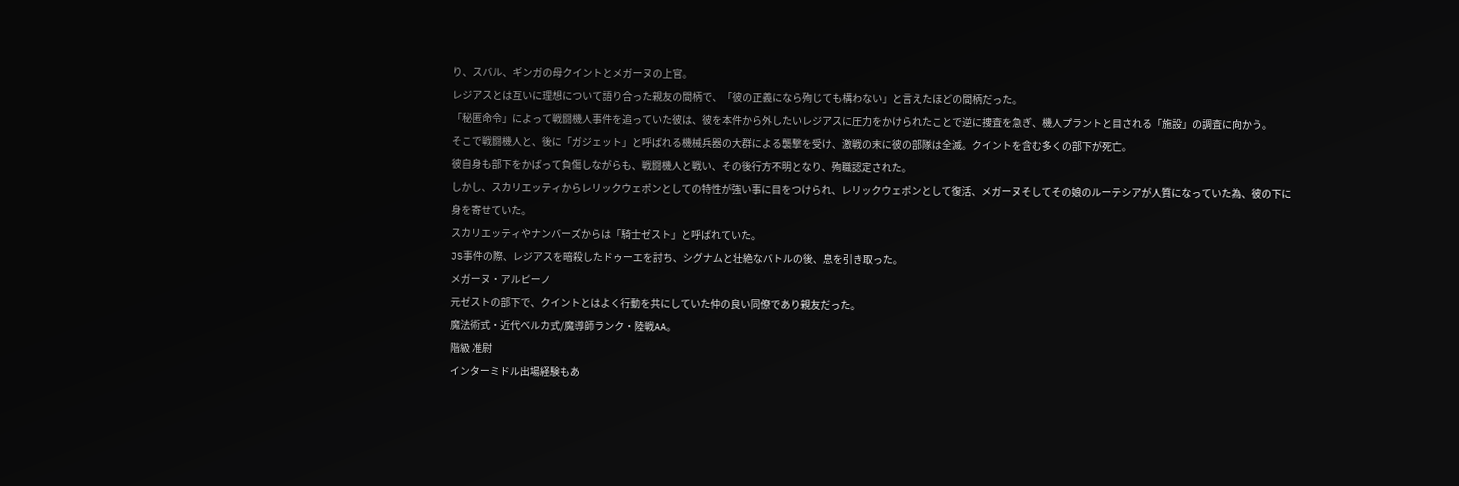り、スバル、ギンガの母クイントとメガーヌの上官。
レジアスとは互いに理想について語り合った親友の間柄で、「彼の正義になら殉じても構わない」と言えたほどの間柄だった。
「秘匿命令」によって戦闘機人事件を追っていた彼は、彼を本件から外したいレジアスに圧力をかけられたことで逆に捜査を急ぎ、機人プラントと目される「施設」の調査に向かう。
そこで戦闘機人と、後に「ガジェット」と呼ばれる機械兵器の大群による襲撃を受け、激戦の末に彼の部隊は全滅。クイントを含む多くの部下が死亡。
彼自身も部下をかばって負傷しながらも、戦闘機人と戦い、その後行方不明となり、殉職認定された。
しかし、スカリエッティからレリックウェポンとしての特性が強い事に目をつけられ、レリックウェポンとして復活、メガーヌそしてその娘のルーテシアが人質になっていた為、彼の下に身を寄せていた。
スカリエッティやナンバーズからは「騎士ゼスト」と呼ばれていた。
JS事件の際、レジアスを暗殺したドゥーエを討ち、シグナムと壮絶なバトルの後、息を引き取った。
メガーヌ・アルピーノ
元ゼストの部下で、クイントとはよく行動を共にしていた仲の良い同僚であり親友だった。
魔法術式・近代ベルカ式/魔導師ランク・陸戦AA。
階級 准尉
インターミドル出場経験もあ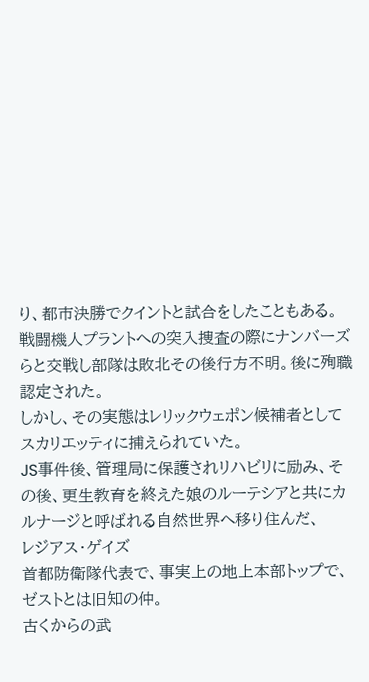り、都市決勝でクイントと試合をしたこともある。
戦闘機人プラントへの突入捜査の際にナンバーズらと交戦し部隊は敗北その後行方不明。後に殉職認定された。
しかし、その実態はレリックウェポン候補者としてスカリエッティに捕えられていた。
JS事件後、管理局に保護されリハビリに励み、その後、更生教育を終えた娘のルーテシアと共にカルナージと呼ばれる自然世界へ移り住んだ、
レジアス・ゲイズ
首都防衛隊代表で、事実上の地上本部トップで、ゼストとは旧知の仲。
古くからの武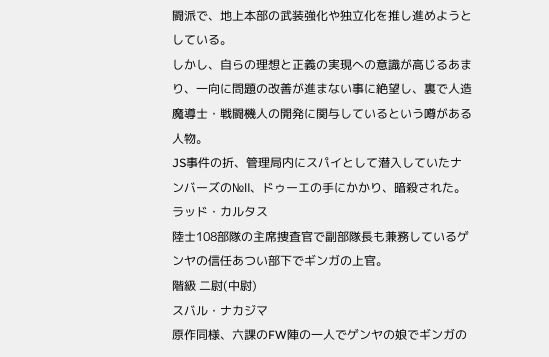闘派で、地上本部の武装強化や独立化を推し進めようとしている。
しかし、自らの理想と正義の実現への意識が高じるあまり、一向に問題の改善が進まない事に絶望し、裏で人造魔導士・戦闘機人の開発に関与しているという噂がある人物。
JS事件の折、管理局内にスパイとして潜入していたナンバーズの№Ⅱ、ドゥーエの手にかかり、暗殺された。
ラッド・カルタス
陸士108部隊の主席捜査官で副部隊長も兼務しているゲンヤの信任あつい部下でギンガの上官。
階級 二尉(中尉)
スバル・ナカジマ
原作同様、六課のFW陣の一人でゲンヤの娘でギンガの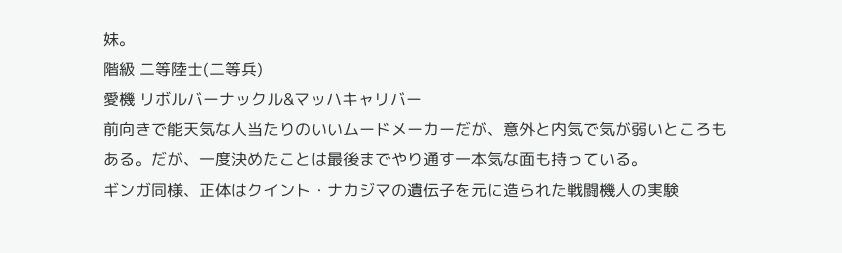妹。
階級 二等陸士(二等兵)
愛機 リボルバーナックル&マッハキャリバー
前向きで能天気な人当たりのいいムードメーカーだが、意外と内気で気が弱いところもある。だが、一度決めたことは最後までやり通す一本気な面も持っている。
ギンガ同様、正体はクイント・ナカジマの遺伝子を元に造られた戦闘機人の実験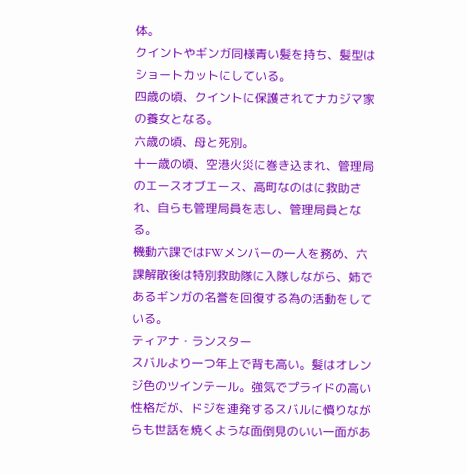体。
クイントやギンガ同様青い髪を持ち、髪型はショートカットにしている。
四歳の頃、クイントに保護されてナカジマ家の養女となる。
六歳の頃、母と死別。
十一歳の頃、空港火災に巻き込まれ、管理局のエースオブエース、高町なのはに救助され、自らも管理局員を志し、管理局員となる。
機動六課ではFWメンバーの一人を務め、六課解散後は特別救助隊に入隊しながら、姉であるギンガの名誉を回復する為の活動をしている。
ティアナ・ランスター
スバルより一つ年上で背も高い。髪はオレンジ色のツインテール。強気でプライドの高い性格だが、ドジを連発するスバルに憤りながらも世話を焼くような面倒見のいい一面があ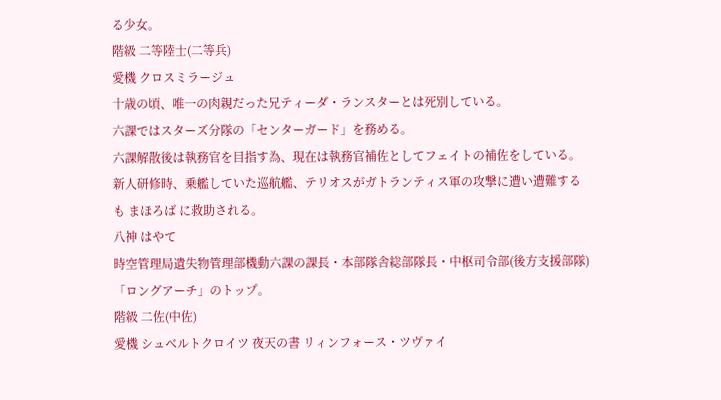る少女。
階級 二等陸士(二等兵)
愛機 クロスミラージュ
十歳の頃、唯一の肉親だった兄ティーダ・ランスターとは死別している。
六課ではスターズ分隊の「センターガード」を務める。
六課解散後は執務官を目指す為、現在は執務官補佐としてフェイトの補佐をしている。
新人研修時、乗艦していた巡航艦、テリオスがガトランティス軍の攻撃に遭い遭難するも まほろば に救助される。
八神 はやて
時空管理局遺失物管理部機動六課の課長・本部隊舎総部隊長・中枢司令部(後方支援部隊)「ロングアーチ」のトップ。
階級 二佐(中佐)
愛機 シュベルトクロイツ 夜天の書 リィンフォース・ツヴァイ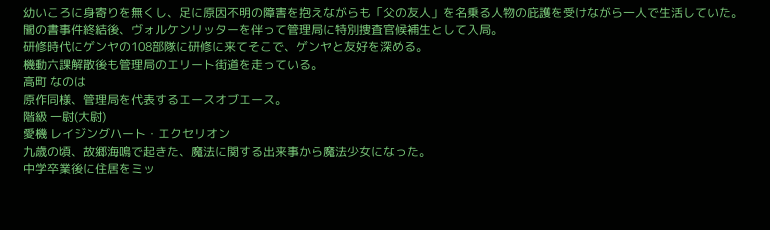幼いころに身寄りを無くし、足に原因不明の障害を抱えながらも「父の友人」を名乗る人物の庇護を受けながら一人で生活していた。
闇の書事件終結後、ヴォルケンリッターを伴って管理局に特別捜査官候補生として入局。
研修時代にゲンヤの108部隊に研修に来てそこで、ゲンヤと友好を深める。
機動六課解散後も管理局のエリート街道を走っている。
高町 なのは
原作同様、管理局を代表するエースオブエース。
階級 一尉(大尉)
愛機 レイジングハート・エクセリオン
九歳の頃、故郷海鳴で起きた、魔法に関する出来事から魔法少女になった。
中学卒業後に住居をミッ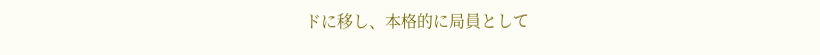ドに移し、本格的に局員として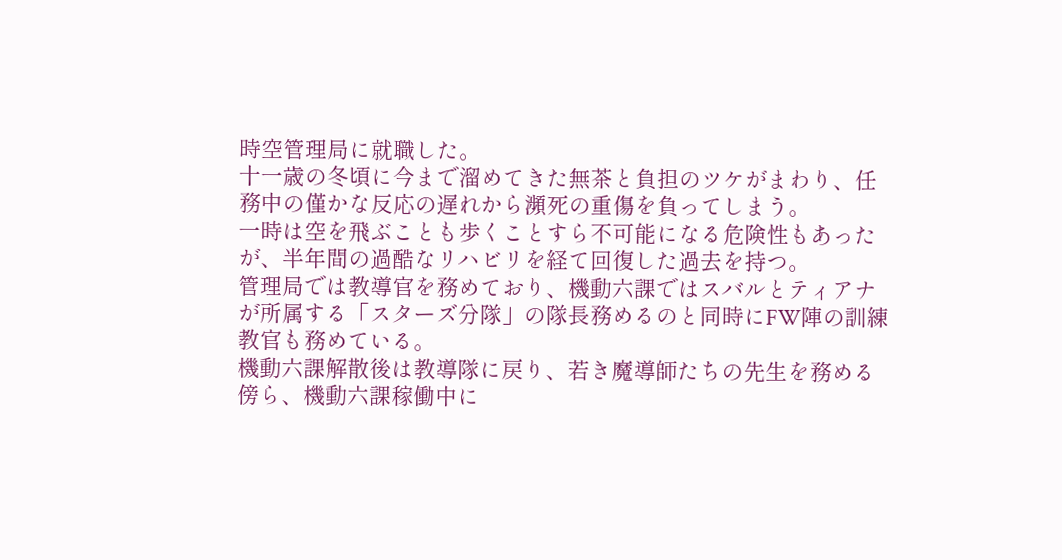時空管理局に就職した。
十一歳の冬頃に今まで溜めてきた無茶と負担のツケがまわり、任務中の僅かな反応の遅れから瀕死の重傷を負ってしまう。
一時は空を飛ぶことも歩くことすら不可能になる危険性もあったが、半年間の過酷なリハビリを経て回復した過去を持つ。
管理局では教導官を務めており、機動六課ではスバルとティアナが所属する「スターズ分隊」の隊長務めるのと同時にFW陣の訓練教官も務めている。
機動六課解散後は教導隊に戻り、若き魔導師たちの先生を務める傍ら、機動六課稼働中に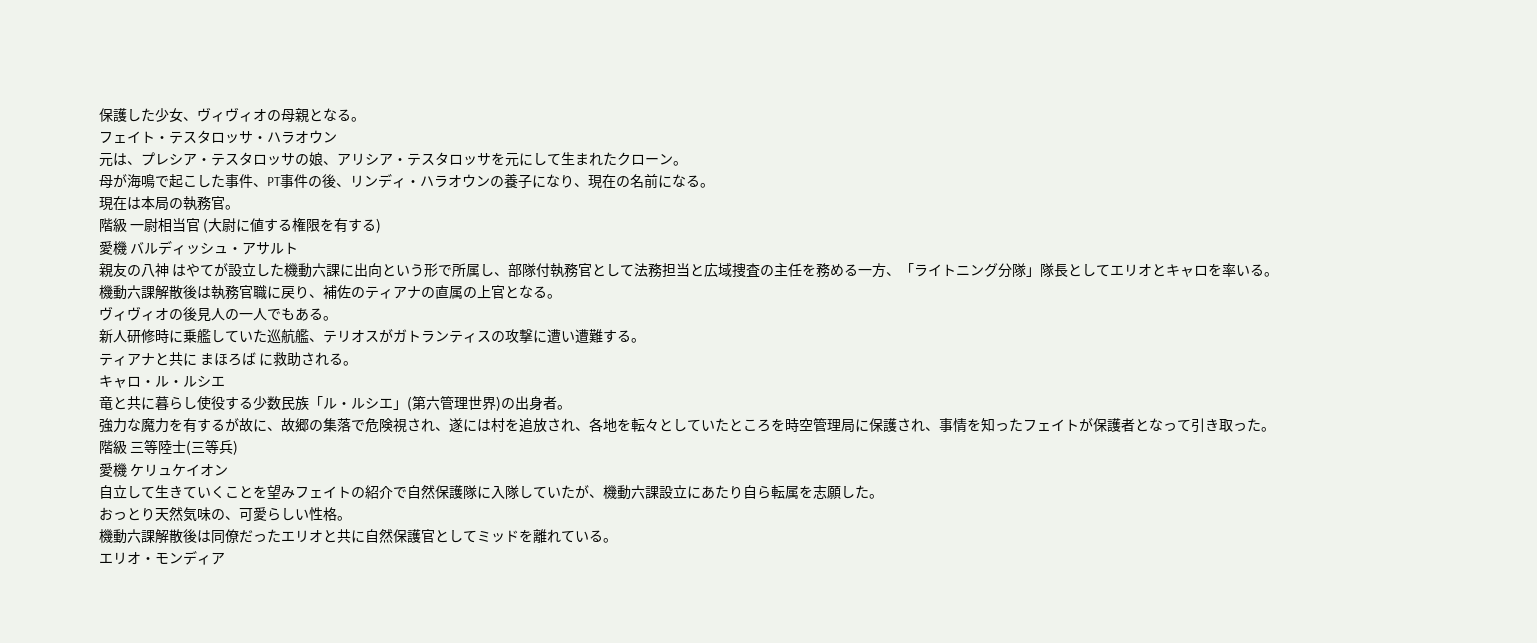保護した少女、ヴィヴィオの母親となる。
フェイト・テスタロッサ・ハラオウン
元は、プレシア・テスタロッサの娘、アリシア・テスタロッサを元にして生まれたクローン。
母が海鳴で起こした事件、PT事件の後、リンディ・ハラオウンの養子になり、現在の名前になる。
現在は本局の執務官。
階級 一尉相当官 (大尉に値する権限を有する)
愛機 バルディッシュ・アサルト
親友の八神 はやてが設立した機動六課に出向という形で所属し、部隊付執務官として法務担当と広域捜査の主任を務める一方、「ライトニング分隊」隊長としてエリオとキャロを率いる。
機動六課解散後は執務官職に戻り、補佐のティアナの直属の上官となる。
ヴィヴィオの後見人の一人でもある。
新人研修時に乗艦していた巡航艦、テリオスがガトランティスの攻撃に遭い遭難する。
ティアナと共に まほろば に救助される。
キャロ・ル・ルシエ
竜と共に暮らし使役する少数民族「ル・ルシエ」(第六管理世界)の出身者。
強力な魔力を有するが故に、故郷の集落で危険視され、遂には村を追放され、各地を転々としていたところを時空管理局に保護され、事情を知ったフェイトが保護者となって引き取った。
階級 三等陸士(三等兵)
愛機 ケリュケイオン
自立して生きていくことを望みフェイトの紹介で自然保護隊に入隊していたが、機動六課設立にあたり自ら転属を志願した。
おっとり天然気味の、可愛らしい性格。
機動六課解散後は同僚だったエリオと共に自然保護官としてミッドを離れている。
エリオ・モンディア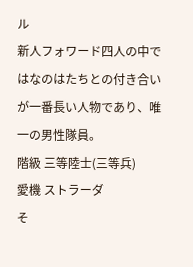ル
新人フォワード四人の中ではなのはたちとの付き合いが一番長い人物であり、唯一の男性隊員。
階級 三等陸士(三等兵)
愛機 ストラーダ
そ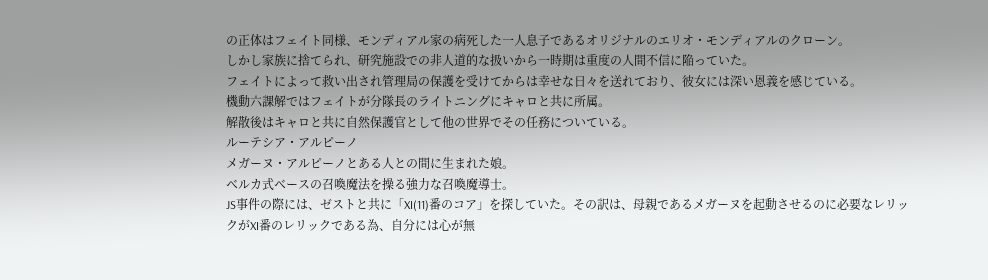の正体はフェイト同様、モンディアル家の病死した一人息子であるオリジナルのエリオ・モンディアルのクローン。
しかし家族に捨てられ、研究施設での非人道的な扱いから一時期は重度の人間不信に陥っていた。
フェイトによって救い出され管理局の保護を受けてからは幸せな日々を送れており、彼女には深い恩義を感じている。
機動六課解ではフェイトが分隊長のライトニングにキャロと共に所属。
解散後はキャロと共に自然保護官として他の世界でその任務についている。
ルーテシア・アルピーノ
メガーヌ・アルピーノとある人との間に生まれた娘。
ベルカ式ベースの召喚魔法を操る強力な召喚魔導士。
JS事件の際には、ゼストと共に「XI(11)番のコア」を探していた。その訳は、母親であるメガーヌを起動させるのに必要なレリックがXI番のレリックである為、自分には心が無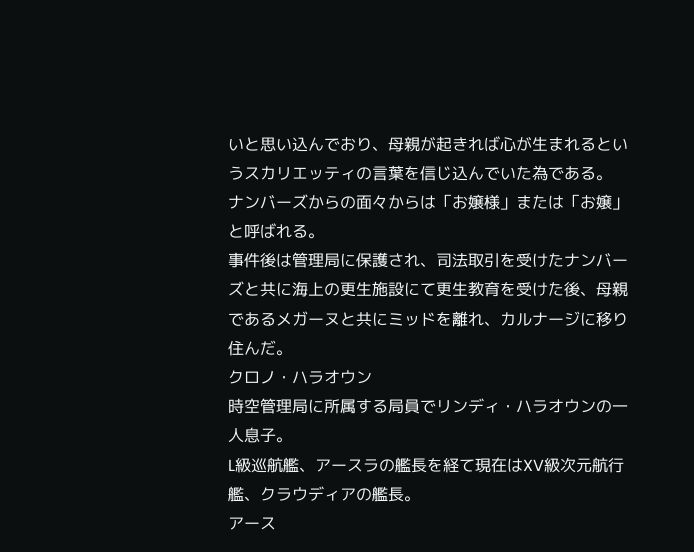いと思い込んでおり、母親が起きれば心が生まれるというスカリエッティの言葉を信じ込んでいた為である。
ナンバーズからの面々からは「お嬢様」または「お嬢」と呼ばれる。
事件後は管理局に保護され、司法取引を受けたナンバーズと共に海上の更生施設にて更生教育を受けた後、母親であるメガーヌと共にミッドを離れ、カルナージに移り住んだ。
クロノ・ハラオウン
時空管理局に所属する局員でリンディ・ハラオウンの一人息子。
L級巡航艦、アースラの艦長を経て現在はXV級次元航行艦、クラウディアの艦長。
アース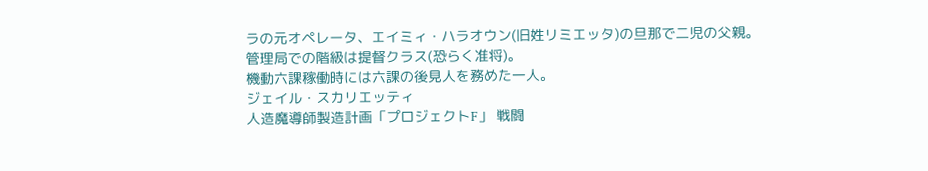ラの元オペレータ、エイミィ・ハラオウン(旧姓リミエッタ)の旦那で二児の父親。
管理局での階級は提督クラス(恐らく准将)。
機動六課稼働時には六課の後見人を務めた一人。
ジェイル・スカリエッティ
人造魔導師製造計画「プロジェクトF」 戦闘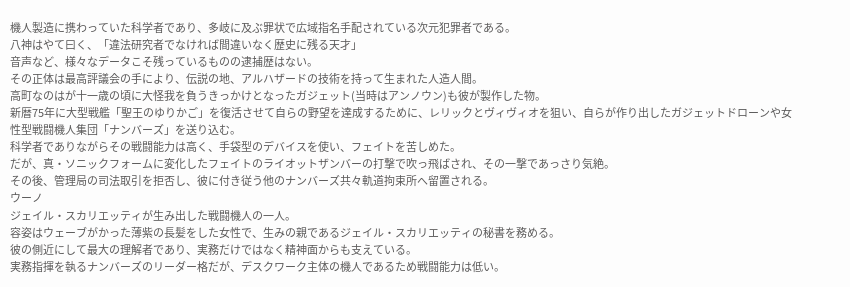機人製造に携わっていた科学者であり、多岐に及ぶ罪状で広域指名手配されている次元犯罪者である。
八神はやて曰く、「違法研究者でなければ間違いなく歴史に残る天才」
音声など、様々なデータこそ残っているものの逮捕歴はない。
その正体は最高評議会の手により、伝説の地、アルハザードの技術を持って生まれた人造人間。
高町なのはが十一歳の頃に大怪我を負うきっかけとなったガジェット(当時はアンノウン)も彼が製作した物。
新暦75年に大型戦艦「聖王のゆりかご」を復活させて自らの野望を達成するために、レリックとヴィヴィオを狙い、自らが作り出したガジェットドローンや女性型戦闘機人集団「ナンバーズ」を送り込む。
科学者でありながらその戦闘能力は高く、手袋型のデバイスを使い、フェイトを苦しめた。
だが、真・ソニックフォームに変化したフェイトのライオットザンバーの打撃で吹っ飛ばされ、その一撃であっさり気絶。
その後、管理局の司法取引を拒否し、彼に付き従う他のナンバーズ共々軌道拘束所へ留置される。
ウーノ
ジェイル・スカリエッティが生み出した戦闘機人の一人。
容姿はウェーブがかった薄紫の長髪をした女性で、生みの親であるジェイル・スカリエッティの秘書を務める。
彼の側近にして最大の理解者であり、実務だけではなく精神面からも支えている。
実務指揮を執るナンバーズのリーダー格だが、デスクワーク主体の機人であるため戦闘能力は低い。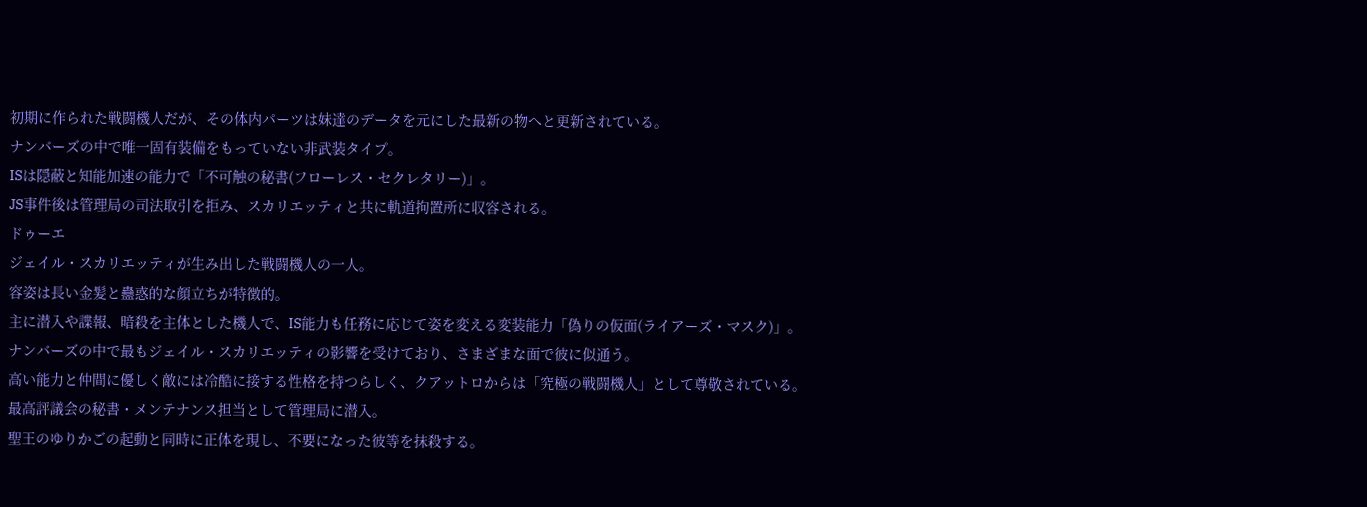初期に作られた戦闘機人だが、その体内パーツは妹達のデータを元にした最新の物へと更新されている。
ナンバーズの中で唯一固有装備をもっていない非武装タイプ。
ISは隠蔽と知能加速の能力で「不可触の秘書(フローレス・セクレタリー)」。
JS事件後は管理局の司法取引を拒み、スカリエッティと共に軌道拘置所に収容される。
ドゥーエ
ジェイル・スカリエッティが生み出した戦闘機人の一人。
容姿は長い金髪と蠱惑的な顔立ちが特徴的。
主に潜入や諜報、暗殺を主体とした機人で、IS能力も任務に応じて姿を変える変装能力「偽りの仮面(ライアーズ・マスク)」。
ナンバーズの中で最もジェイル・スカリエッティの影響を受けており、さまざまな面で彼に似通う。
高い能力と仲間に優しく敵には冷酷に接する性格を持つらしく、クアットロからは「究極の戦闘機人」として尊敬されている。
最高評議会の秘書・メンテナンス担当として管理局に潜入。
聖王のゆりかごの起動と同時に正体を現し、不要になった彼等を抹殺する。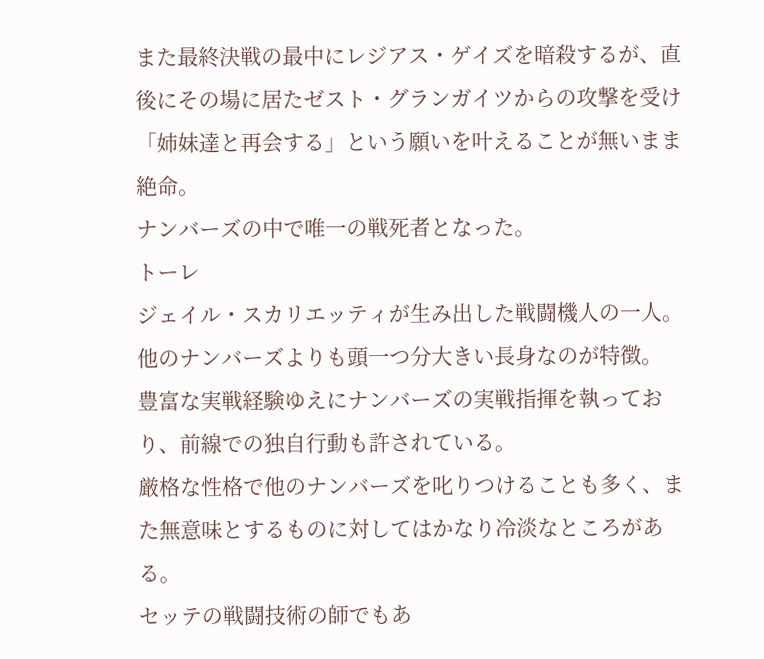また最終決戦の最中にレジアス・ゲイズを暗殺するが、直後にその場に居たゼスト・グランガイツからの攻撃を受け「姉妹達と再会する」という願いを叶えることが無いまま絶命。
ナンバーズの中で唯一の戦死者となった。
トーレ
ジェイル・スカリエッティが生み出した戦闘機人の一人。
他のナンバーズよりも頭一つ分大きい長身なのが特徴。
豊富な実戦経験ゆえにナンバーズの実戦指揮を執っており、前線での独自行動も許されている。
厳格な性格で他のナンバーズを叱りつけることも多く、また無意味とするものに対してはかなり冷淡なところがある。
セッテの戦闘技術の師でもあ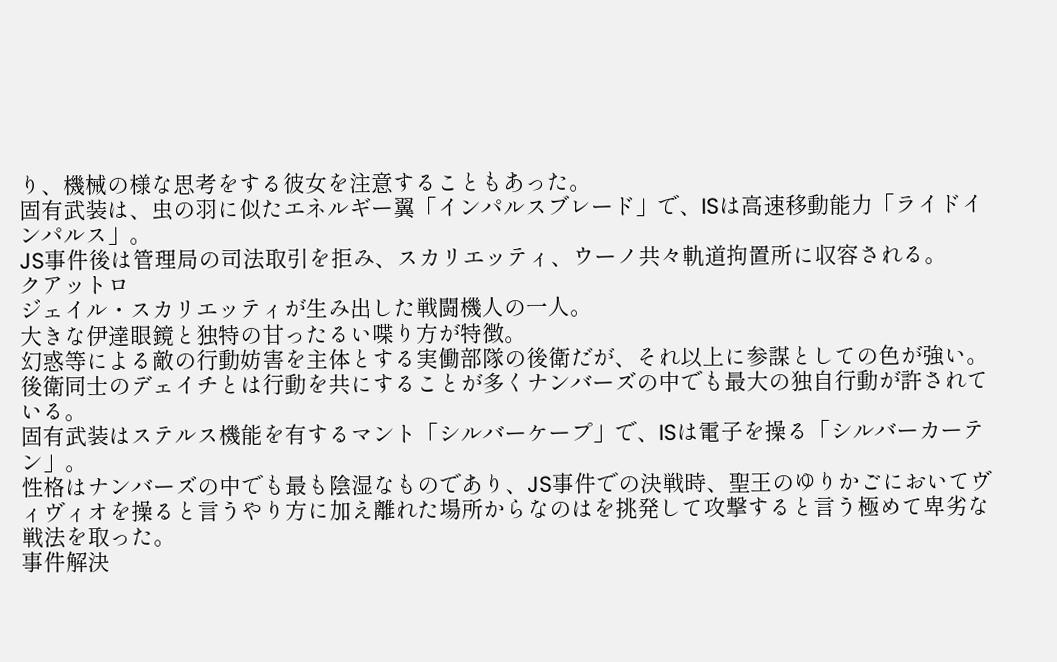り、機械の様な思考をする彼女を注意することもあった。
固有武装は、虫の羽に似たエネルギー翼「インパルスブレード」で、ISは高速移動能力「ライドインパルス」。
JS事件後は管理局の司法取引を拒み、スカリエッティ、ウーノ共々軌道拘置所に収容される。
クアットロ
ジェイル・スカリエッティが生み出した戦闘機人の一人。
大きな伊達眼鏡と独特の甘ったるい喋り方が特徴。
幻惑等による敵の行動妨害を主体とする実働部隊の後衛だが、それ以上に参謀としての色が強い。
後衛同士のデェイチとは行動を共にすることが多くナンバーズの中でも最大の独自行動が許されている。
固有武装はステルス機能を有するマント「シルバーケープ」で、ISは電子を操る「シルバーカーテン」。
性格はナンバーズの中でも最も陰湿なものであり、JS事件での決戦時、聖王のゆりかごにおいてヴィヴィオを操ると言うやり方に加え離れた場所からなのはを挑発して攻撃すると言う極めて卑劣な戦法を取った。
事件解決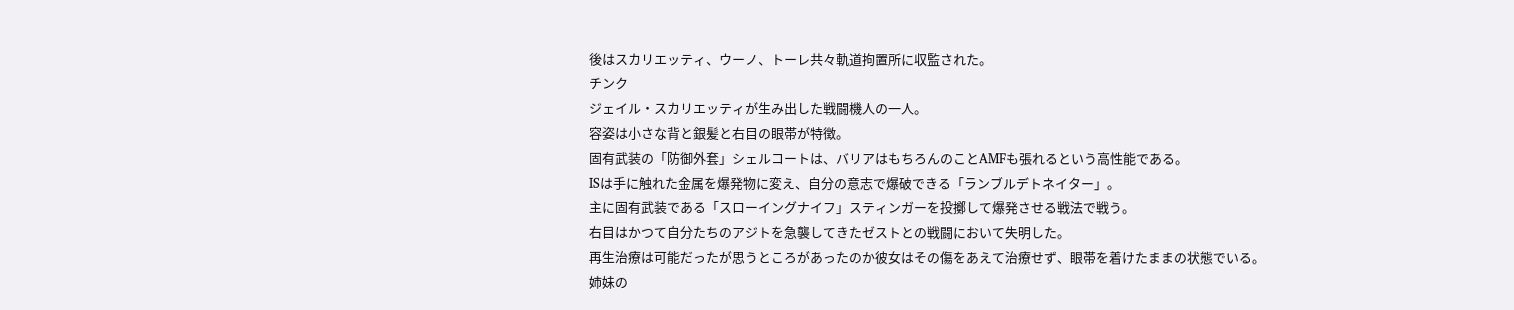後はスカリエッティ、ウーノ、トーレ共々軌道拘置所に収監された。
チンク
ジェイル・スカリエッティが生み出した戦闘機人の一人。
容姿は小さな背と銀髪と右目の眼帯が特徴。
固有武装の「防御外套」シェルコートは、バリアはもちろんのことAMFも張れるという高性能である。
ISは手に触れた金属を爆発物に変え、自分の意志で爆破できる「ランブルデトネイター」。
主に固有武装である「スローイングナイフ」スティンガーを投擲して爆発させる戦法で戦う。
右目はかつて自分たちのアジトを急襲してきたゼストとの戦闘において失明した。
再生治療は可能だったが思うところがあったのか彼女はその傷をあえて治療せず、眼帯を着けたままの状態でいる。
姉妹の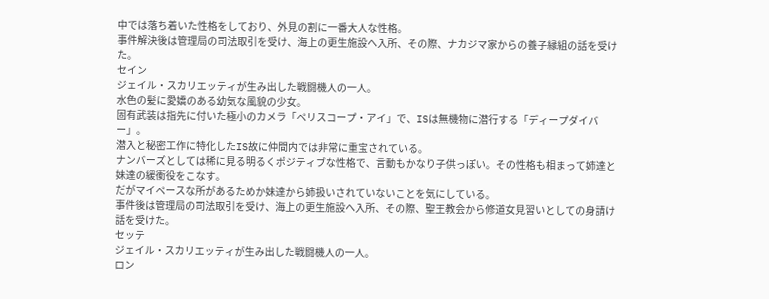中では落ち着いた性格をしており、外見の割に一番大人な性格。
事件解決後は管理局の司法取引を受け、海上の更生施設へ入所、その際、ナカジマ家からの養子縁組の話を受けた。
セイン
ジェイル・スカリエッティが生み出した戦闘機人の一人。
水色の髪に愛嬌のある幼気な風貌の少女。
固有武装は指先に付いた極小のカメラ「ペリスコープ・アイ」で、ISは無機物に潜行する「ディープダイバー」。
潜入と秘密工作に特化したIS故に仲間内では非常に重宝されている。
ナンバーズとしては稀に見る明るくポジティブな性格で、言動もかなり子供っぽい。その性格も相まって姉達と妹達の緩衝役をこなす。
だがマイペースな所があるためか妹達から姉扱いされていないことを気にしている。
事件後は管理局の司法取引を受け、海上の更生施設へ入所、その際、聖王教会から修道女見習いとしての身請け話を受けた。
セッテ
ジェイル・スカリエッティが生み出した戦闘機人の一人。
ロン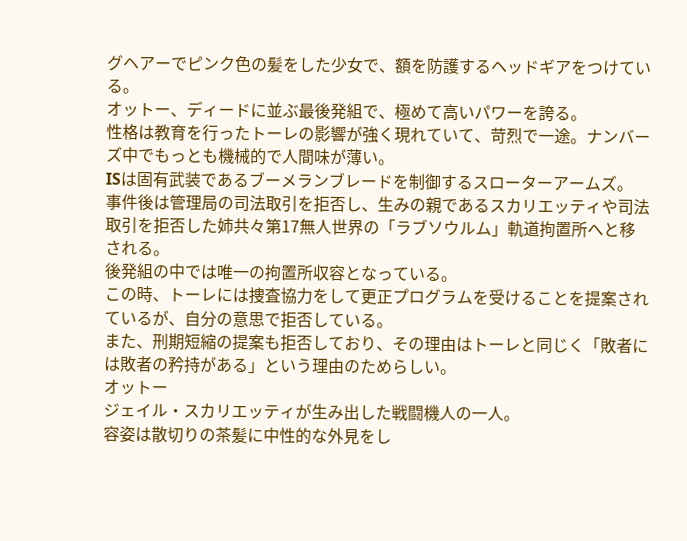グヘアーでピンク色の髪をした少女で、額を防護するヘッドギアをつけている。
オットー、ディードに並ぶ最後発組で、極めて高いパワーを誇る。
性格は教育を行ったトーレの影響が強く現れていて、苛烈で一途。ナンバーズ中でもっとも機械的で人間味が薄い。
ISは固有武装であるブーメランブレードを制御するスローターアームズ。
事件後は管理局の司法取引を拒否し、生みの親であるスカリエッティや司法取引を拒否した姉共々第17無人世界の「ラブソウルム」軌道拘置所へと移される。
後発組の中では唯一の拘置所収容となっている。
この時、トーレには捜査協力をして更正プログラムを受けることを提案されているが、自分の意思で拒否している。
また、刑期短縮の提案も拒否しており、その理由はトーレと同じく「敗者には敗者の矜持がある」という理由のためらしい。
オットー
ジェイル・スカリエッティが生み出した戦闘機人の一人。
容姿は散切りの茶髪に中性的な外見をし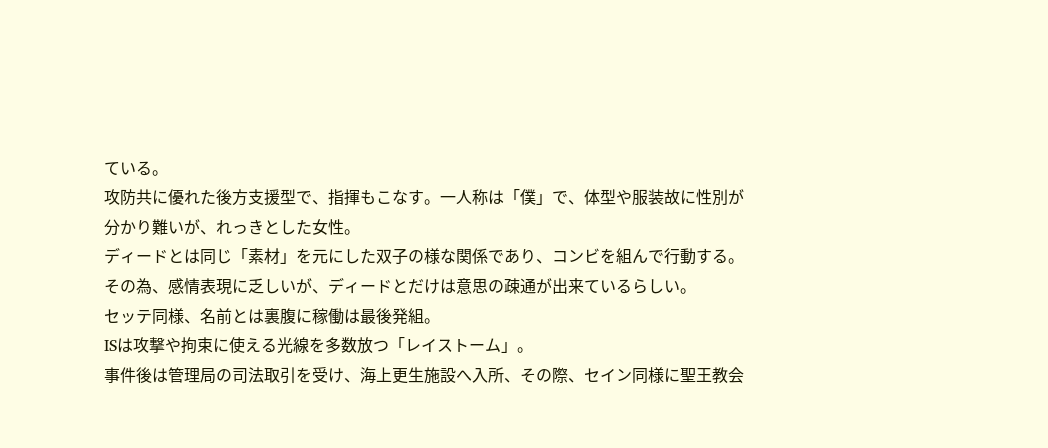ている。
攻防共に優れた後方支援型で、指揮もこなす。一人称は「僕」で、体型や服装故に性別が分かり難いが、れっきとした女性。
ディードとは同じ「素材」を元にした双子の様な関係であり、コンビを組んで行動する。その為、感情表現に乏しいが、ディードとだけは意思の疎通が出来ているらしい。
セッテ同様、名前とは裏腹に稼働は最後発組。
ISは攻撃や拘束に使える光線を多数放つ「レイストーム」。
事件後は管理局の司法取引を受け、海上更生施設へ入所、その際、セイン同様に聖王教会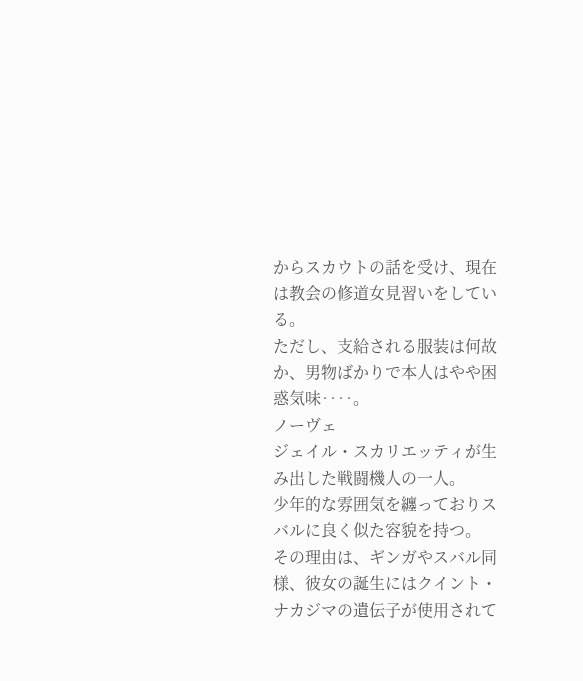からスカウトの話を受け、現在は教会の修道女見習いをしている。
ただし、支給される服装は何故か、男物ばかりで本人はやや困惑気味‥‥。
ノーヴェ
ジェイル・スカリエッティが生み出した戦闘機人の一人。
少年的な雰囲気を纏っておりスバルに良く似た容貌を持つ。
その理由は、ギンガやスバル同様、彼女の誕生にはクイント・ナカジマの遺伝子が使用されて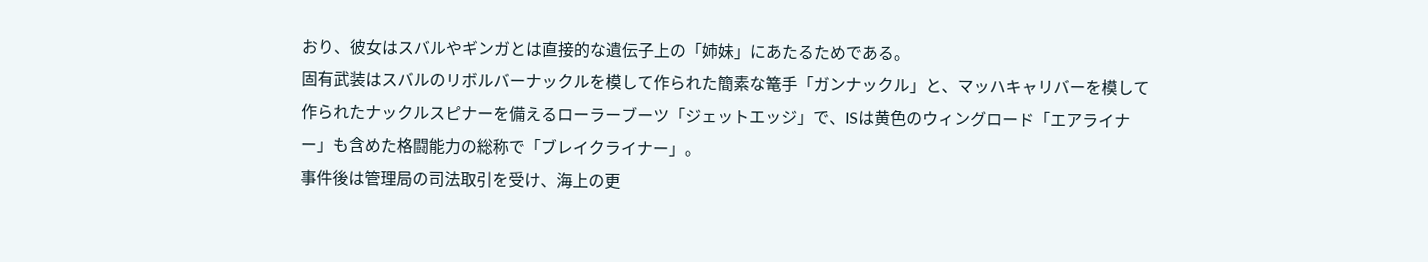おり、彼女はスバルやギンガとは直接的な遺伝子上の「姉妹」にあたるためである。
固有武装はスバルのリボルバーナックルを模して作られた簡素な篭手「ガンナックル」と、マッハキャリバーを模して作られたナックルスピナーを備えるローラーブーツ「ジェットエッジ」で、ISは黄色のウィングロード「エアライナー」も含めた格闘能力の総称で「ブレイクライナー」。
事件後は管理局の司法取引を受け、海上の更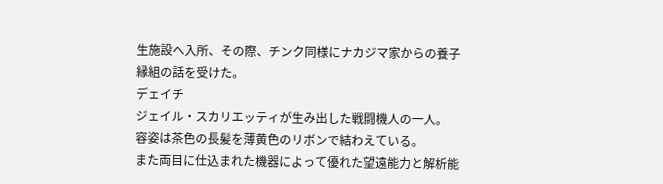生施設へ入所、その際、チンク同様にナカジマ家からの養子縁組の話を受けた。
デェイチ
ジェイル・スカリエッティが生み出した戦闘機人の一人。
容姿は茶色の長髪を薄黄色のリボンで結わえている。
また両目に仕込まれた機器によって優れた望遠能力と解析能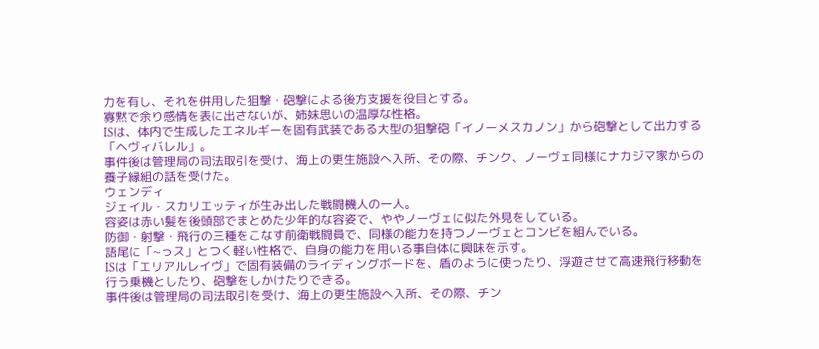力を有し、それを併用した狙撃・砲撃による後方支援を役目とする。
寡黙で余り感情を表に出さないが、姉妹思いの温厚な性格。
ISは、体内で生成したエネルギーを固有武装である大型の狙撃砲「イノーメスカノン」から砲撃として出力する「ヘヴィバレル」。
事件後は管理局の司法取引を受け、海上の更生施設へ入所、その際、チンク、ノーヴェ同様にナカジマ家からの養子縁組の話を受けた。
ウェンディ
ジェイル・スカリエッティが生み出した戦闘機人の一人。
容姿は赤い髪を後頭部でまとめた少年的な容姿で、ややノーヴェに似た外見をしている。
防御・射撃・飛行の三種をこなす前衛戦闘員で、同様の能力を持つノーヴェとコンビを組んでいる。
語尾に「~っス」とつく軽い性格で、自身の能力を用いる事自体に興味を示す。
ISは「エリアルレイヴ」で固有装備のライディングボードを、盾のように使ったり、浮遊させて高速飛行移動を行う乗機としたり、砲撃をしかけたりできる。
事件後は管理局の司法取引を受け、海上の更生施設へ入所、その際、チン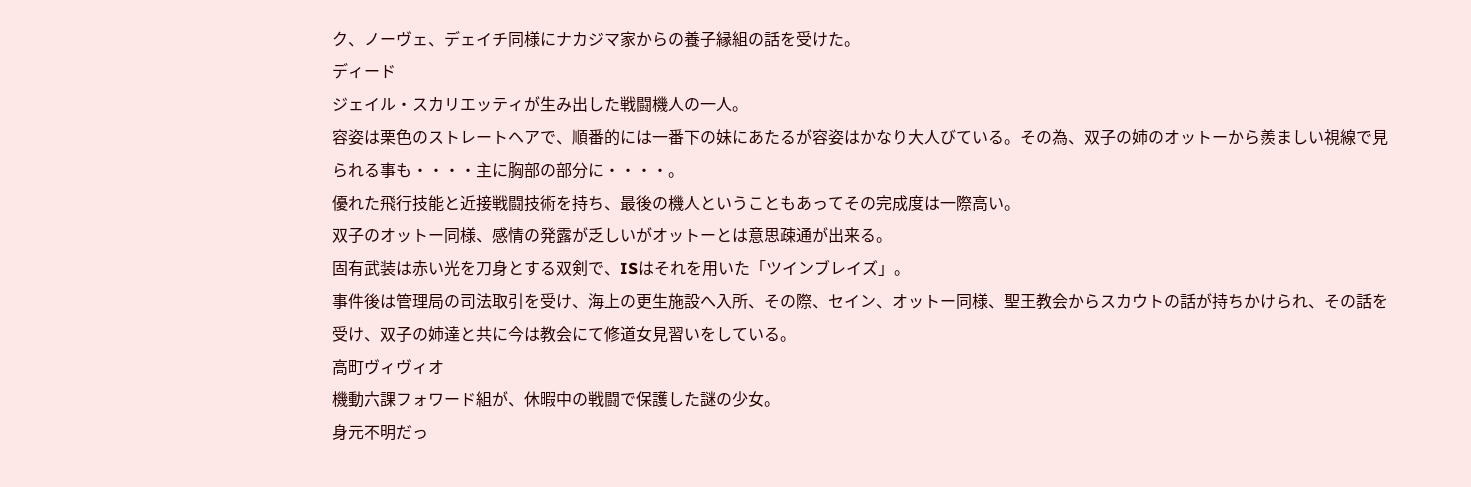ク、ノーヴェ、デェイチ同様にナカジマ家からの養子縁組の話を受けた。
ディード
ジェイル・スカリエッティが生み出した戦闘機人の一人。
容姿は栗色のストレートヘアで、順番的には一番下の妹にあたるが容姿はかなり大人びている。その為、双子の姉のオットーから羨ましい視線で見られる事も・・・・主に胸部の部分に・・・・。
優れた飛行技能と近接戦闘技術を持ち、最後の機人ということもあってその完成度は一際高い。
双子のオットー同様、感情の発露が乏しいがオットーとは意思疎通が出来る。
固有武装は赤い光を刀身とする双剣で、ISはそれを用いた「ツインブレイズ」。
事件後は管理局の司法取引を受け、海上の更生施設へ入所、その際、セイン、オットー同様、聖王教会からスカウトの話が持ちかけられ、その話を受け、双子の姉達と共に今は教会にて修道女見習いをしている。
高町ヴィヴィオ
機動六課フォワード組が、休暇中の戦闘で保護した謎の少女。
身元不明だっ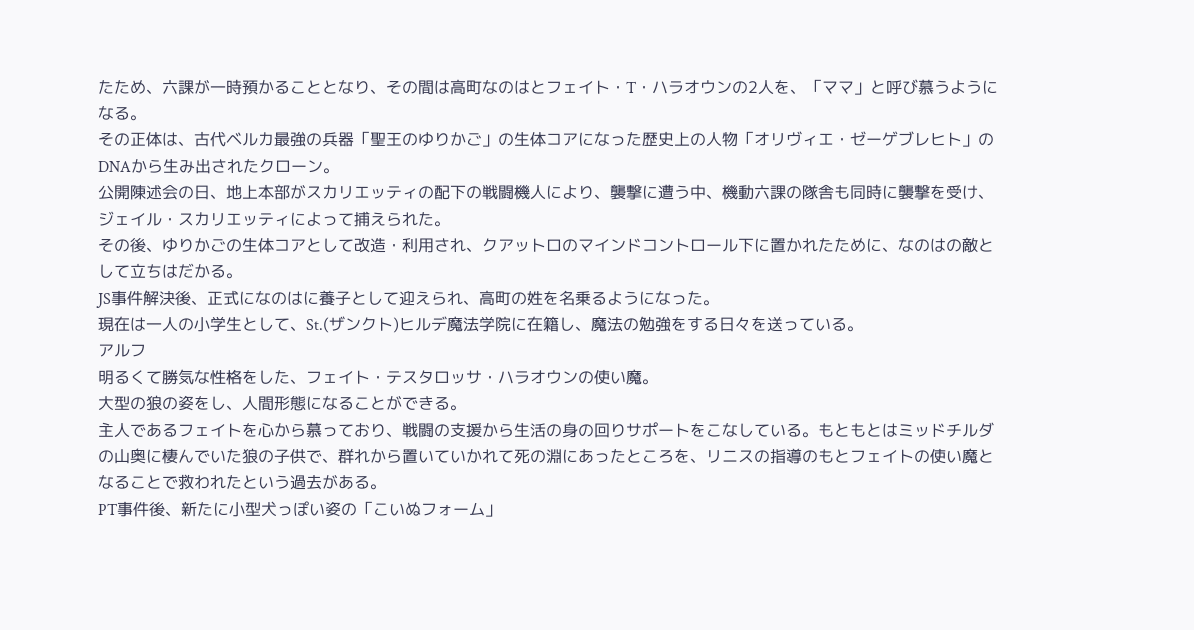たため、六課が一時預かることとなり、その間は高町なのはとフェイト・T・ハラオウンの2人を、「ママ」と呼び慕うようになる。
その正体は、古代ベルカ最強の兵器「聖王のゆりかご」の生体コアになった歴史上の人物「オリヴィエ・ゼーゲブレヒト」のDNAから生み出されたクローン。
公開陳述会の日、地上本部がスカリエッティの配下の戦闘機人により、襲撃に遭う中、機動六課の隊舎も同時に襲撃を受け、ジェイル・スカリエッティによって捕えられた。
その後、ゆりかごの生体コアとして改造・利用され、クアットロのマインドコントロール下に置かれたために、なのはの敵として立ちはだかる。
JS事件解決後、正式になのはに養子として迎えられ、高町の姓を名乗るようになった。
現在は一人の小学生として、St.(ザンクト)ヒルデ魔法学院に在籍し、魔法の勉強をする日々を送っている。
アルフ
明るくて勝気な性格をした、フェイト・テスタロッサ・ハラオウンの使い魔。
大型の狼の姿をし、人間形態になることができる。
主人であるフェイトを心から慕っており、戦闘の支援から生活の身の回りサポートをこなしている。もともとはミッドチルダの山奥に棲んでいた狼の子供で、群れから置いていかれて死の淵にあったところを、リニスの指導のもとフェイトの使い魔となることで救われたという過去がある。
PT事件後、新たに小型犬っぽい姿の「こいぬフォーム」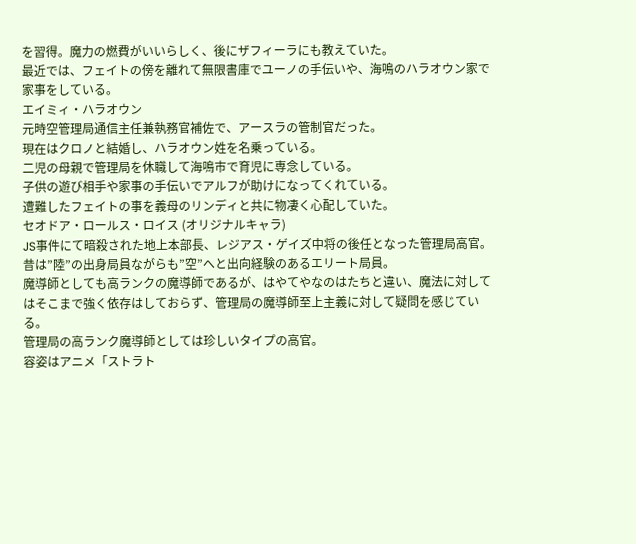を習得。魔力の燃費がいいらしく、後にザフィーラにも教えていた。
最近では、フェイトの傍を離れて無限書庫でユーノの手伝いや、海鳴のハラオウン家で家事をしている。
エイミィ・ハラオウン
元時空管理局通信主任兼執務官補佐で、アースラの管制官だった。
現在はクロノと結婚し、ハラオウン姓を名乗っている。
二児の母親で管理局を休職して海鳴市で育児に専念している。
子供の遊び相手や家事の手伝いでアルフが助けになってくれている。
遭難したフェイトの事を義母のリンディと共に物凄く心配していた。
セオドア・ロールス・ロイス (オリジナルキャラ)
JS事件にて暗殺された地上本部長、レジアス・ゲイズ中将の後任となった管理局高官。
昔は”陸”の出身局員ながらも”空”へと出向経験のあるエリート局員。
魔導師としても高ランクの魔導師であるが、はやてやなのはたちと違い、魔法に対してはそこまで強く依存はしておらず、管理局の魔導師至上主義に対して疑問を感じている。
管理局の高ランク魔導師としては珍しいタイプの高官。
容姿はアニメ「ストラト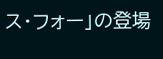ス・フォー」の登場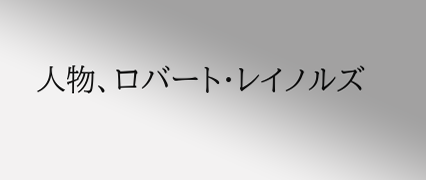人物、ロバート・レイノルズ